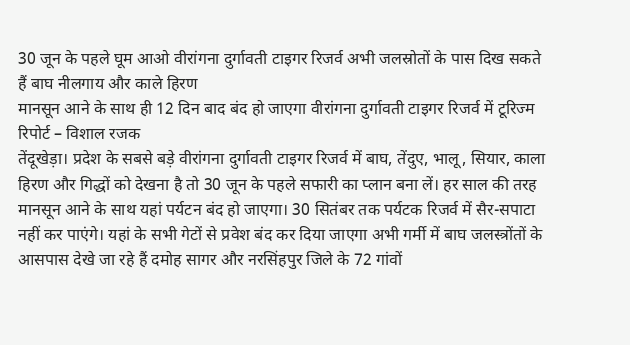30 जून के पहले घूम आओ वीरांगना दुर्गावती टाइगर रिजर्व अभी जलस्रोतों के पास दिख सकते हैं बाघ नीलगाय और काले हिरण
मानसून आने के साथ ही 12 दिन बाद बंद हो जाएगा वीरांगना दुर्गावती टाइगर रिजर्व में टूरिज्म
रिपोर्ट – विशाल रजक
तेंदूखेड़ा। प्रदेश के सबसे बड़े वीरांगना दुर्गावती टाइगर रिजर्व में बाघ, तेंदुए, भालू, सियार, काला हिरण और गिद्धों को देखना है तो 30 जून के पहले सफारी का प्लान बना लें। हर साल की तरह मानसून आने के साथ यहां पर्यटन बंद हो जाएगा। 30 सितंबर तक पर्यटक रिजर्व में सैर-सपाटा नहीं कर पाएंगे। यहां के सभी गेटों से प्रवेश बंद कर दिया जाएगा अभी गर्मी में बाघ जलस्त्रोंतों के आसपास देखे जा रहे हैं दमोह सागर और नरसिंहपुर जिले के 72 गांवों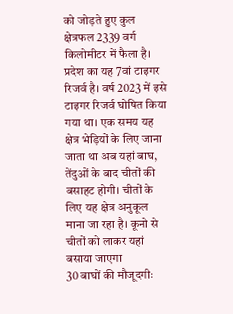को जोड़ते हुए कुल क्षेत्रफल 2339 वर्ग किलोमीटर में फैला है। प्रदेश का यह 7वां टाइगर रिजर्व है। वर्ष 2023 में इसे टाइगर रिजर्व घोषित किया गया था। एक समय यह क्षेत्र भेड़ियों के लिए जाना जाता था अब यहां बाघ, तेंदुओं के बाद चीतों की बसाहट होगी। चीतों के लिए यह क्षेत्र अनुकूल माना जा रहा है। कूनो से चीतों को लाकर यहां बसाया जाएगा
30 बाघों की मौजूदगीः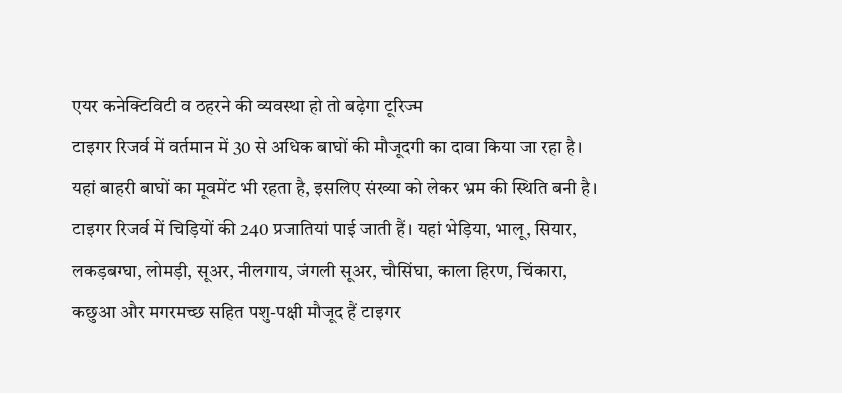एयर कनेक्टिविटी व ठहरने की व्यवस्था हो तो बढ़ेगा टूरिज्म
टाइगर रिजर्व में वर्तमान में 30 से अधिक बाघों की मौजूदगी का दावा किया जा रहा है। यहां बाहरी बाघों का मूवमेंट भी रहता है, इसलिए संख्या को लेकर भ्रम की स्थिति बनी है। टाइगर रिजर्व में चिड़ियों की 240 प्रजातियां पाई जाती हैं। यहां भेड़िया, भालू, सियार, लकड़बग्घा, लोमड़ी, सूअर, नीलगाय, जंगली सूअर, चौसिंघा, काला हिरण, चिंकारा, कछुआ और मगरमच्छ सहित पशु-पक्षी मौजूद हैं टाइगर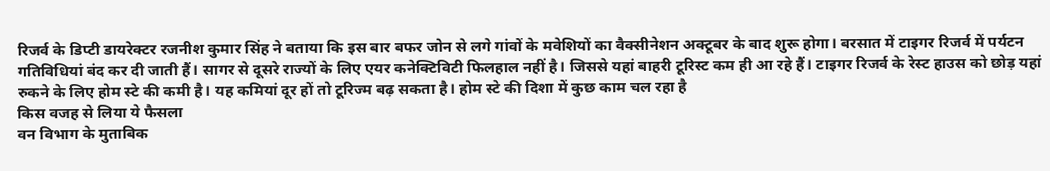रिजर्व के डिप्टी डायरेक्टर रजनीश कुमार सिंह ने बताया कि इस बार बफर जोन से लगे गांवों के मवेशियों का वैक्सीनेशन अक्टूबर के बाद शुरू होगा। बरसात में टाइगर रिजर्व में पर्यटन गतिविधियां बंद कर दी जाती हैं। सागर से दूसरे राज्यों के लिए एयर कनेक्टिविटी फिलहाल नहीं है। जिससे यहां बाहरी टूरिस्ट कम ही आ रहे हैं। टाइगर रिजर्व के रेस्ट हाउस को छोड़ यहां रुकने के लिए होम स्टे की कमी है। यह कमियां दूर हों तो टूरिज्म बढ़ सकता है। होम स्टे की दिशा में कुछ काम चल रहा है
किस वजह से लिया ये फैसला
वन विभाग के मुताबिक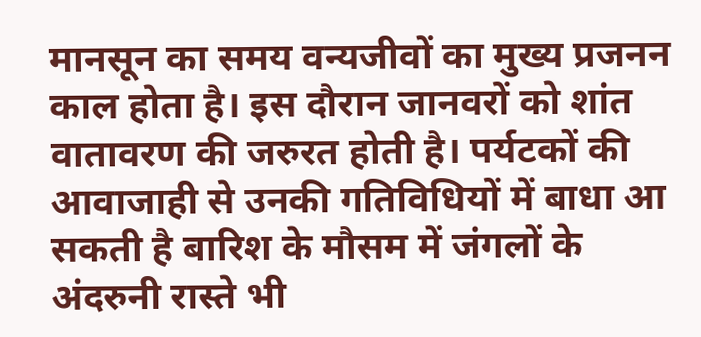मानसून का समय वन्यजीवों का मुख्य प्रजनन काल होता है। इस दौरान जानवरों को शांत वातावरण की जरुरत होती है। पर्यटकों की आवाजाही से उनकी गतिविधियों में बाधा आ सकती है बारिश के मौसम में जंगलों के अंदरुनी रास्ते भी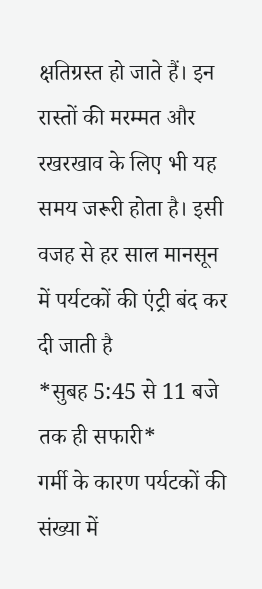क्षतिग्रस्त हो जाते हैं। इन रास्तों की मरम्मत और रखरखाव के लिए भी यह समय जरूरी होता है। इसी वजह से हर साल मानसून में पर्यटकों की एंट्री बंद कर दी जाती है
*सुबह 5:45 से 11 बजे तक ही सफारी*
गर्मी के कारण पर्यटकों की संख्या में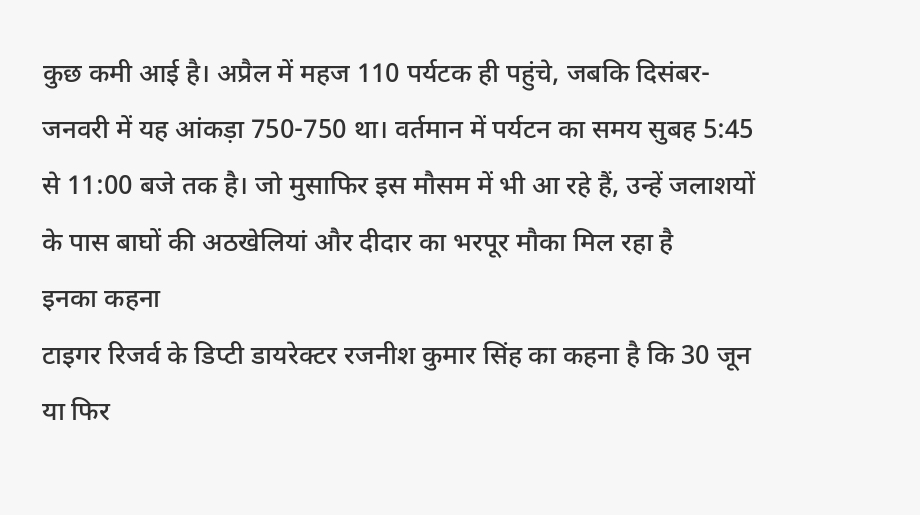कुछ कमी आई है। अप्रैल में महज 110 पर्यटक ही पहुंचे, जबकि दिसंबर-जनवरी में यह आंकड़ा 750-750 था। वर्तमान में पर्यटन का समय सुबह 5:45 से 11:00 बजे तक है। जो मुसाफिर इस मौसम में भी आ रहे हैं, उन्हें जलाशयों के पास बाघों की अठखेलियां और दीदार का भरपूर मौका मिल रहा है
इनका कहना
टाइगर रिजर्व के डिप्टी डायरेक्टर रजनीश कुमार सिंह का कहना है कि 30 जून या फिर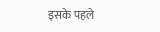इसके पहले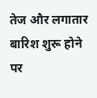तेज और लगातार बारिश शुरू होने पर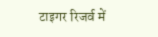टाइगर रिजर्व में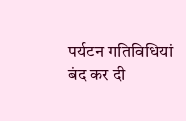पर्यटन गतिविधियां बंद कर दी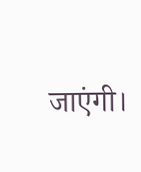जाएंगी।